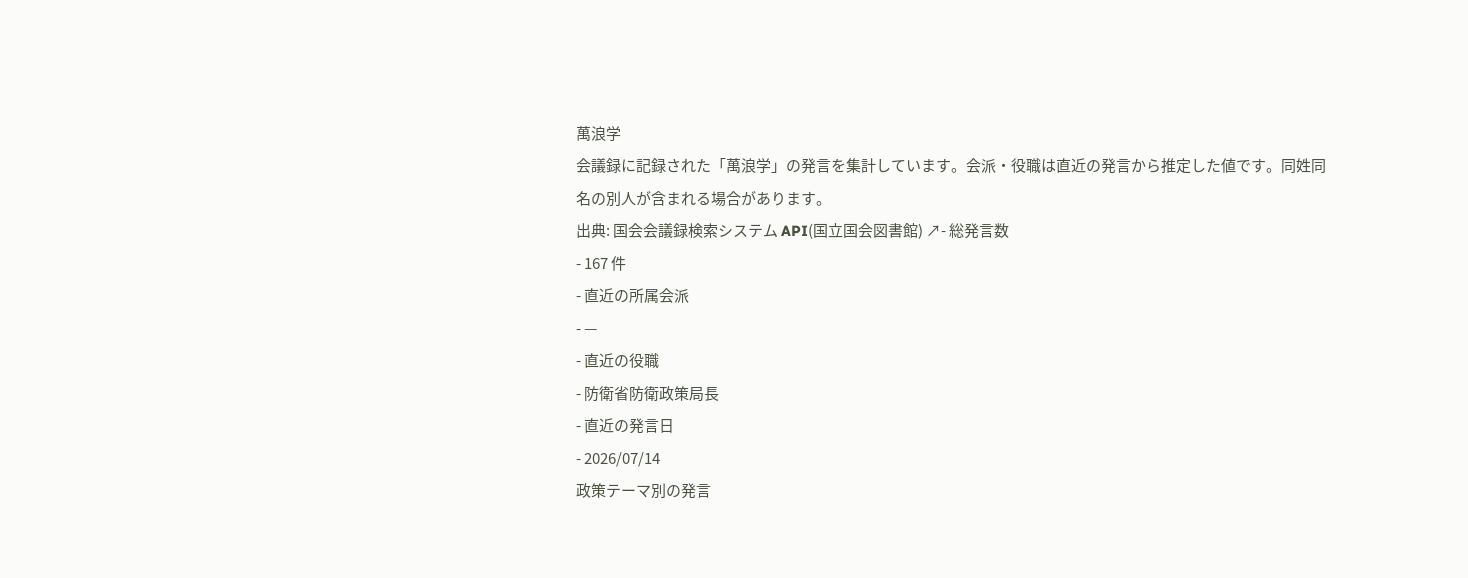萬浪学
会議録に記録された「萬浪学」の発言を集計しています。会派・役職は直近の発言から推定した値です。同姓同名の別人が含まれる場合があります。
出典: 国会会議録検索システム API(国立国会図書館) ↗- 総発言数
- 167 件
- 直近の所属会派
- —
- 直近の役職
- 防衛省防衛政策局長
- 直近の発言日
- 2026/07/14
政策テーマ別の発言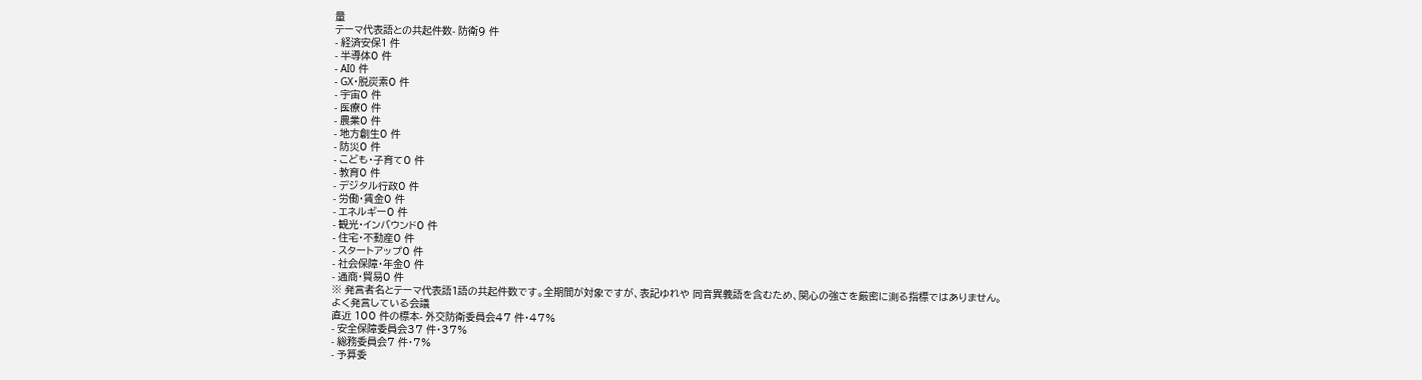量
テーマ代表語との共起件数- 防衛9 件
- 経済安保1 件
- 半導体0 件
- AI0 件
- GX・脱炭素0 件
- 宇宙0 件
- 医療0 件
- 農業0 件
- 地方創生0 件
- 防災0 件
- こども・子育て0 件
- 教育0 件
- デジタル行政0 件
- 労働・賃金0 件
- エネルギー0 件
- 観光・インバウンド0 件
- 住宅・不動産0 件
- スタートアップ0 件
- 社会保障・年金0 件
- 通商・貿易0 件
※ 発言者名とテーマ代表語1語の共起件数です。全期間が対象ですが、表記ゆれや 同音異義語を含むため、関心の強さを厳密に測る指標ではありません。
よく発言している会議
直近 100 件の標本- 外交防衛委員会47 件・47%
- 安全保障委員会37 件・37%
- 総務委員会7 件・7%
- 予算委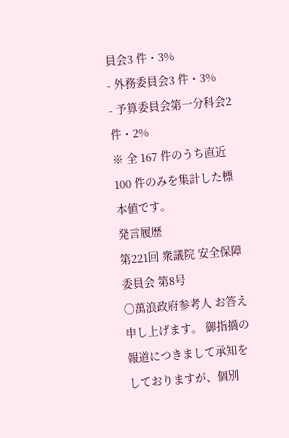員会3 件・3%
- 外務委員会3 件・3%
- 予算委員会第一分科会2 件・2%
※ 全 167 件のうち直近 100 件のみを集計した標本値です。
発言履歴
第221回 衆議院 安全保障委員会 第8号
○萬浪政府参考人 お答え申し上げます。 御指摘の報道につきまして承知をしておりますが、個別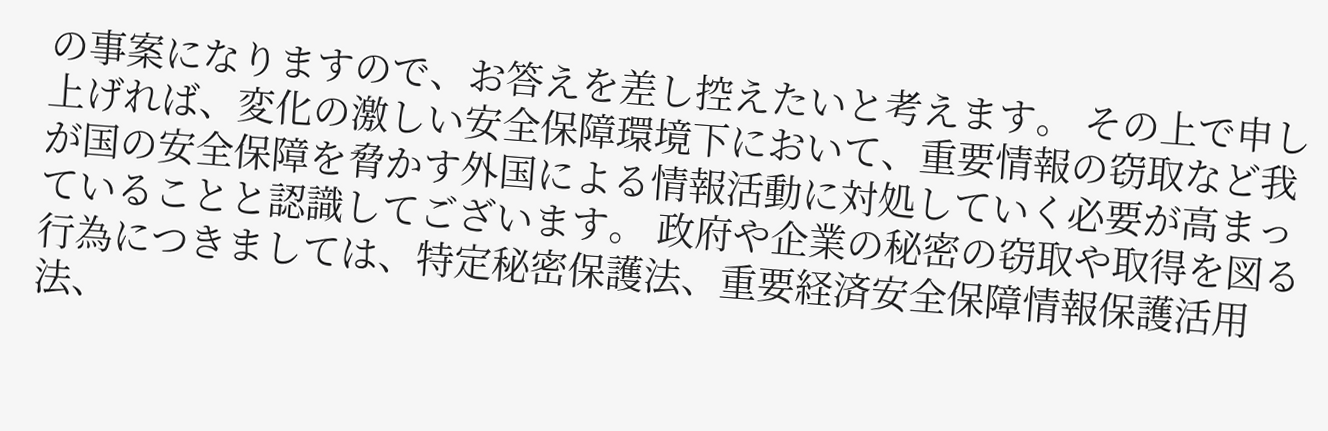の事案になりますので、お答えを差し控えたいと考えます。 その上で申し上げれば、変化の激しい安全保障環境下において、重要情報の窃取など我が国の安全保障を脅かす外国による情報活動に対処していく必要が高まっていることと認識してございます。 政府や企業の秘密の窃取や取得を図る行為につきましては、特定秘密保護法、重要経済安全保障情報保護活用法、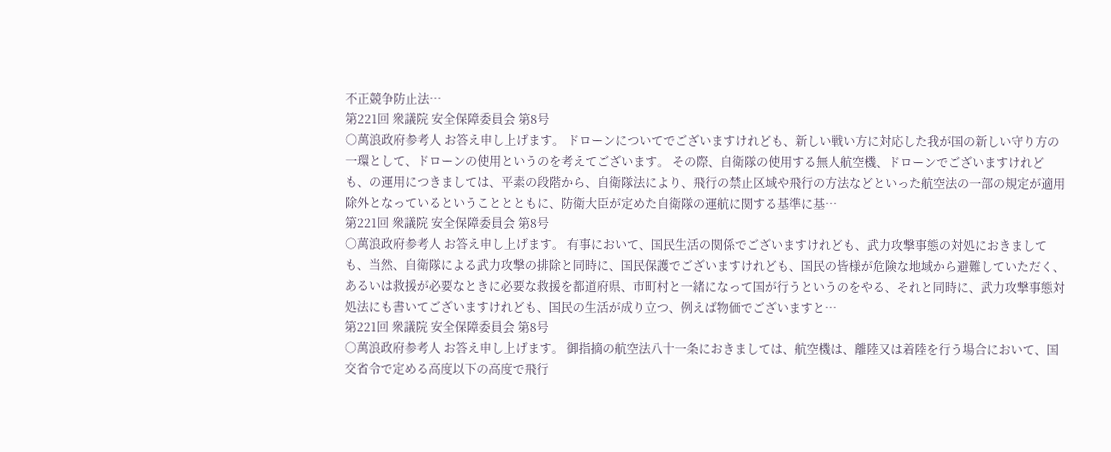不正競争防止法…
第221回 衆議院 安全保障委員会 第8号
○萬浪政府参考人 お答え申し上げます。 ドローンについてでございますけれども、新しい戦い方に対応した我が国の新しい守り方の一環として、ドローンの使用というのを考えてございます。 その際、自衛隊の使用する無人航空機、ドローンでございますけれども、の運用につきましては、平素の段階から、自衛隊法により、飛行の禁止区域や飛行の方法などといった航空法の一部の規定が適用除外となっているということとともに、防衛大臣が定めた自衛隊の運航に関する基準に基…
第221回 衆議院 安全保障委員会 第8号
○萬浪政府参考人 お答え申し上げます。 有事において、国民生活の関係でございますけれども、武力攻撃事態の対処におきましても、当然、自衛隊による武力攻撃の排除と同時に、国民保護でございますけれども、国民の皆様が危険な地域から避難していただく、あるいは救援が必要なときに必要な救援を都道府県、市町村と一緒になって国が行うというのをやる、それと同時に、武力攻撃事態対処法にも書いてございますけれども、国民の生活が成り立つ、例えば物価でございますと…
第221回 衆議院 安全保障委員会 第8号
○萬浪政府参考人 お答え申し上げます。 御指摘の航空法八十一条におきましては、航空機は、離陸又は着陸を行う場合において、国交省令で定める高度以下の高度で飛行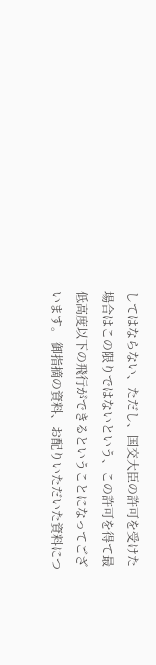してはならない、ただし、国交大臣の許可を受けた場合はこの限りではないという、この許可を得て最低高度以下の飛行ができるということになってございます。 御指摘の資料、お配りいただいた資料につ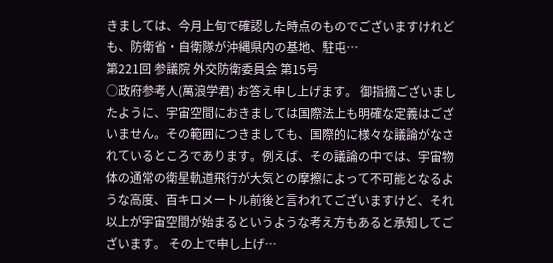きましては、今月上旬で確認した時点のものでございますけれども、防衛省・自衛隊が沖縄県内の基地、駐屯…
第221回 参議院 外交防衛委員会 第15号
○政府参考人(萬浪学君) お答え申し上げます。 御指摘ございましたように、宇宙空間におきましては国際法上も明確な定義はございません。その範囲につきましても、国際的に様々な議論がなされているところであります。例えば、その議論の中では、宇宙物体の通常の衛星軌道飛行が大気との摩擦によって不可能となるような高度、百キロメートル前後と言われてございますけど、それ以上が宇宙空間が始まるというような考え方もあると承知してございます。 その上で申し上げ…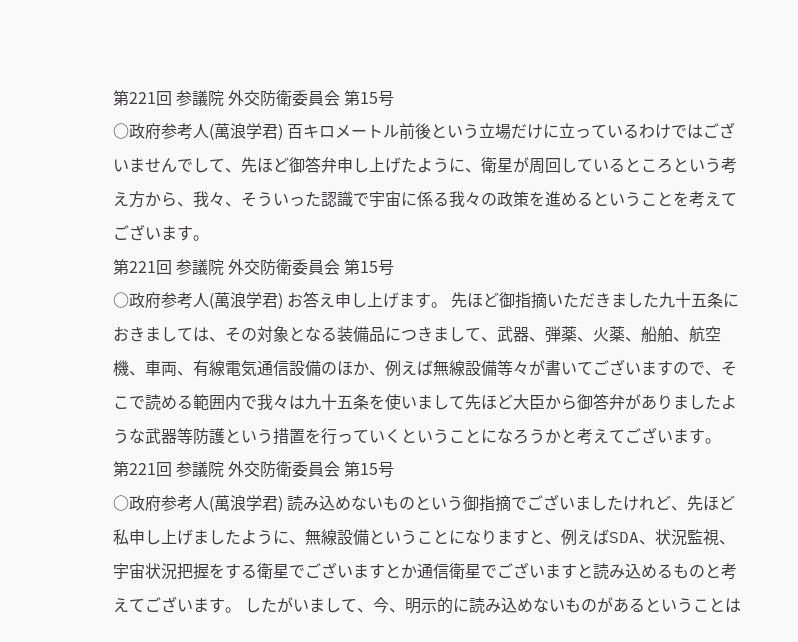第221回 参議院 外交防衛委員会 第15号
○政府参考人(萬浪学君) 百キロメートル前後という立場だけに立っているわけではございませんでして、先ほど御答弁申し上げたように、衛星が周回しているところという考え方から、我々、そういった認識で宇宙に係る我々の政策を進めるということを考えてございます。
第221回 参議院 外交防衛委員会 第15号
○政府参考人(萬浪学君) お答え申し上げます。 先ほど御指摘いただきました九十五条におきましては、その対象となる装備品につきまして、武器、弾薬、火薬、船舶、航空機、車両、有線電気通信設備のほか、例えば無線設備等々が書いてございますので、そこで読める範囲内で我々は九十五条を使いまして先ほど大臣から御答弁がありましたような武器等防護という措置を行っていくということになろうかと考えてございます。
第221回 参議院 外交防衛委員会 第15号
○政府参考人(萬浪学君) 読み込めないものという御指摘でございましたけれど、先ほど私申し上げましたように、無線設備ということになりますと、例えばSDA、状況監視、宇宙状況把握をする衛星でございますとか通信衛星でございますと読み込めるものと考えてございます。 したがいまして、今、明示的に読み込めないものがあるということは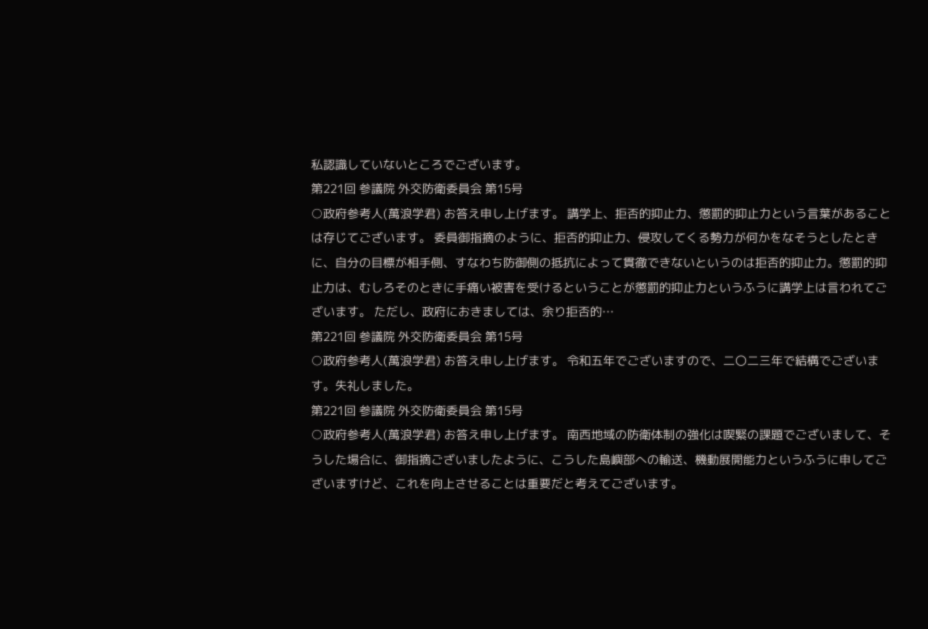私認識していないところでございます。
第221回 参議院 外交防衛委員会 第15号
○政府参考人(萬浪学君) お答え申し上げます。 講学上、拒否的抑止力、懲罰的抑止力という言葉があることは存じてございます。 委員御指摘のように、拒否的抑止力、侵攻してくる勢力が何かをなそうとしたときに、自分の目標が相手側、すなわち防御側の抵抗によって貫徹できないというのは拒否的抑止力。懲罰的抑止力は、むしろそのときに手痛い被害を受けるということが懲罰的抑止力というふうに講学上は言われてございます。 ただし、政府におきましては、余り拒否的…
第221回 参議院 外交防衛委員会 第15号
○政府参考人(萬浪学君) お答え申し上げます。 令和五年でございますので、二〇二三年で結構でございます。失礼しました。
第221回 参議院 外交防衛委員会 第15号
○政府参考人(萬浪学君) お答え申し上げます。 南西地域の防衛体制の強化は喫緊の課題でございまして、そうした場合に、御指摘ございましたように、こうした島嶼部への輸送、機動展開能力というふうに申してございますけど、これを向上させることは重要だと考えてございます。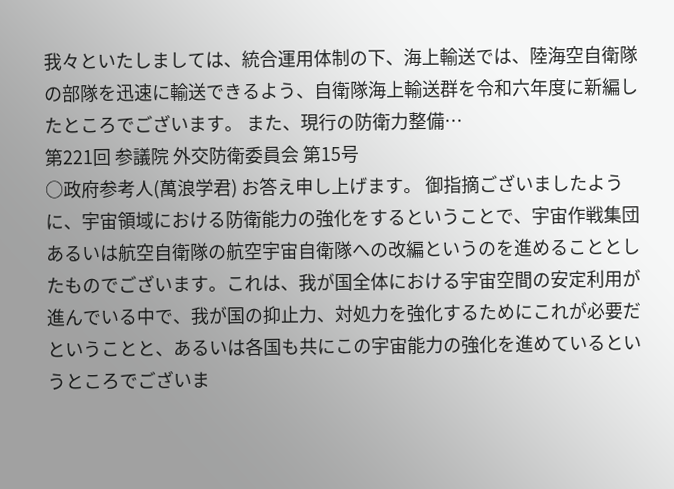我々といたしましては、統合運用体制の下、海上輸送では、陸海空自衛隊の部隊を迅速に輸送できるよう、自衛隊海上輸送群を令和六年度に新編したところでございます。 また、現行の防衛力整備…
第221回 参議院 外交防衛委員会 第15号
○政府参考人(萬浪学君) お答え申し上げます。 御指摘ございましたように、宇宙領域における防衛能力の強化をするということで、宇宙作戦集団あるいは航空自衛隊の航空宇宙自衛隊への改編というのを進めることとしたものでございます。これは、我が国全体における宇宙空間の安定利用が進んでいる中で、我が国の抑止力、対処力を強化するためにこれが必要だということと、あるいは各国も共にこの宇宙能力の強化を進めているというところでございま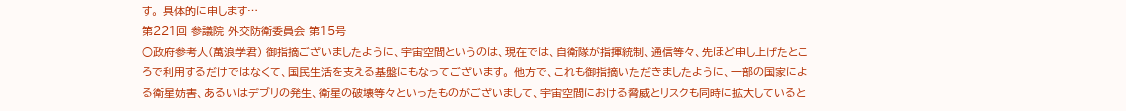す。 具体的に申します…
第221回 参議院 外交防衛委員会 第15号
○政府参考人(萬浪学君) 御指摘ございましたように、宇宙空間というのは、現在では、自衛隊が指揮統制、通信等々、先ほど申し上げたところで利用するだけではなくて、国民生活を支える基盤にもなってございます。 他方で、これも御指摘いただきましたように、一部の国家による衛星妨害、あるいはデブリの発生、衛星の破壊等々といったものがございまして、宇宙空間における脅威とリスクも同時に拡大していると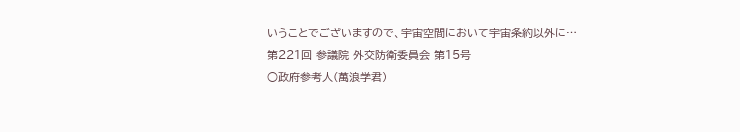いうことでございますので、宇宙空間において宇宙条約以外に…
第221回 参議院 外交防衛委員会 第15号
○政府参考人(萬浪学君)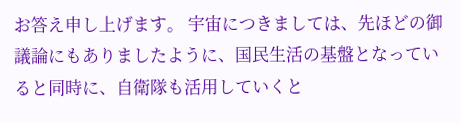お答え申し上げます。 宇宙につきましては、先ほどの御議論にもありましたように、国民生活の基盤となっていると同時に、自衛隊も活用していくと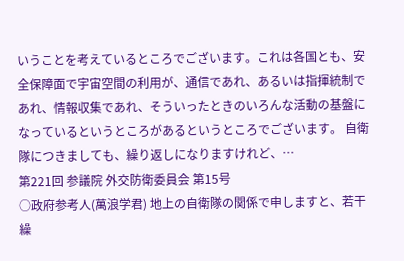いうことを考えているところでございます。これは各国とも、安全保障面で宇宙空間の利用が、通信であれ、あるいは指揮統制であれ、情報収集であれ、そういったときのいろんな活動の基盤になっているというところがあるというところでございます。 自衛隊につきましても、繰り返しになりますけれど、…
第221回 参議院 外交防衛委員会 第15号
○政府参考人(萬浪学君) 地上の自衛隊の関係で申しますと、若干繰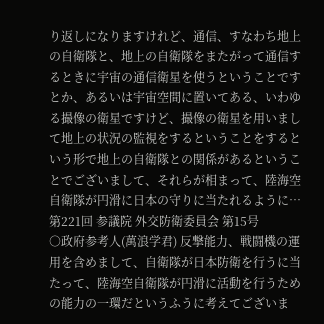り返しになりますけれど、通信、すなわち地上の自衛隊と、地上の自衛隊をまたがって通信するときに宇宙の通信衛星を使うということですとか、あるいは宇宙空間に置いてある、いわゆる撮像の衛星ですけど、撮像の衛星を用いまして地上の状況の監視をするということをするという形で地上の自衛隊との関係があるということでございまして、それらが相まって、陸海空自衛隊が円滑に日本の守りに当たれるように…
第221回 参議院 外交防衛委員会 第15号
○政府参考人(萬浪学君) 反撃能力、戦闘機の運用を含めまして、自衛隊が日本防衛を行うに当たって、陸海空自衛隊が円滑に活動を行うための能力の一環だというふうに考えてございま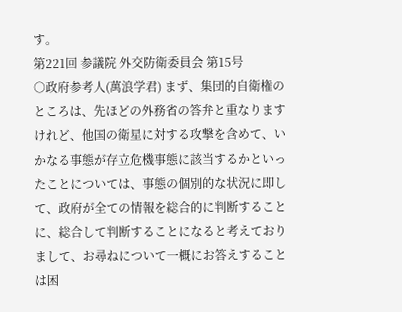す。
第221回 参議院 外交防衛委員会 第15号
○政府参考人(萬浪学君) まず、集団的自衛権のところは、先ほどの外務省の答弁と重なりますけれど、他国の衛星に対する攻撃を含めて、いかなる事態が存立危機事態に該当するかといったことについては、事態の個別的な状況に即して、政府が全ての情報を総合的に判断することに、総合して判断することになると考えておりまして、お尋ねについて一概にお答えすることは困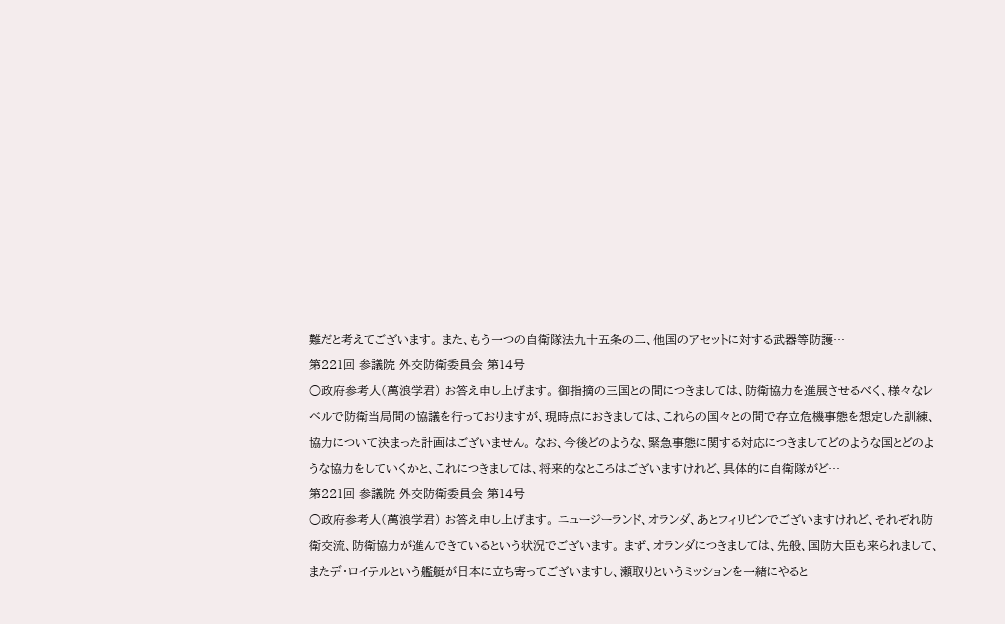難だと考えてございます。 また、もう一つの自衛隊法九十五条の二、他国のアセットに対する武器等防護…
第221回 参議院 外交防衛委員会 第14号
○政府参考人(萬浪学君) お答え申し上げます。 御指摘の三国との間につきましては、防衛協力を進展させるべく、様々なレベルで防衛当局間の協議を行っておりますが、現時点におきましては、これらの国々との間で存立危機事態を想定した訓練、協力について決まった計画はございません。 なお、今後どのような、緊急事態に関する対応につきましてどのような国とどのような協力をしていくかと、これにつきましては、将来的なところはございますけれど、具体的に自衛隊がど…
第221回 参議院 外交防衛委員会 第14号
○政府参考人(萬浪学君) お答え申し上げます。 ニュージーランド、オランダ、あとフィリピンでございますけれど、それぞれ防衛交流、防衛協力が進んできているという状況でございます。 まず、オランダにつきましては、先般、国防大臣も来られまして、またデ・ロイテルという艦艇が日本に立ち寄ってございますし、瀬取りというミッションを一緒にやると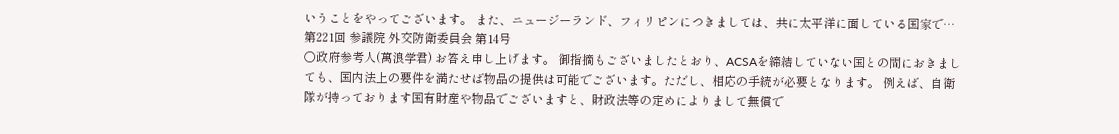いうことをやってございます。 また、ニュージーランド、フィリピンにつきましては、共に太平洋に面している国家で…
第221回 参議院 外交防衛委員会 第14号
○政府参考人(萬浪学君) お答え申し上げます。 御指摘もございましたとおり、ACSAを締結していない国との間におきましても、国内法上の要件を満たせば物品の提供は可能でございます。ただし、相応の手続が必要となります。 例えば、自衛隊が持っております国有財産や物品でございますと、財政法等の定めによりまして無償で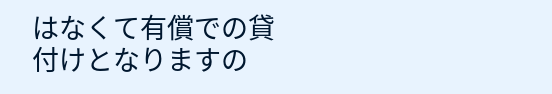はなくて有償での貸付けとなりますの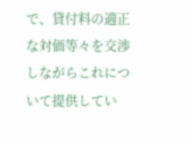で、貸付料の適正な対価等々を交渉しながらこれについて提供してい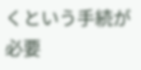くという手続が必要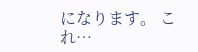になります。 これ…